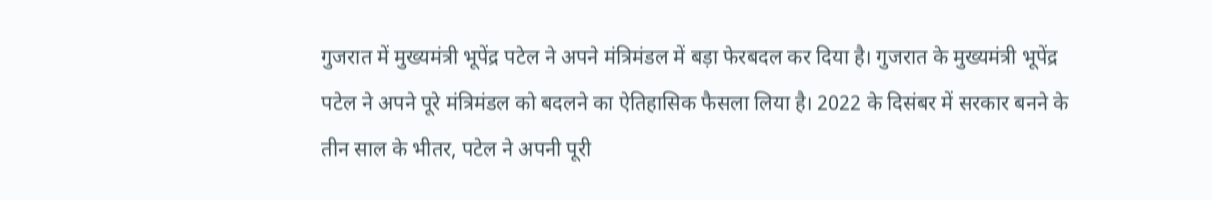गुजरात में मुख्यमंत्री भूपेंद्र पटेल ने अपने मंत्रिमंडल में बड़ा फेरबदल कर दिया है। गुजरात के मुख्यमंत्री भूपेंद्र पटेल ने अपने पूरे मंत्रिमंडल को बदलने का ऐतिहासिक फैसला लिया है। 2022 के दिसंबर में सरकार बनने के तीन साल के भीतर, पटेल ने अपनी पूरी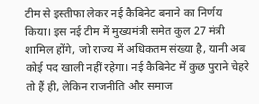टीम से इस्तीफा लेकर नई कैबिनेट बनाने का निर्णय किया। इस नई टीम में मुख्यमंत्री समेत कुल 27 मंत्री शामिल होंगे, जो राज्य में अधिकतम संख्या है, यानी अब कोई पद खाली नहीं रहेगा। नई कैबिनेट में कुछ पुराने चेहरे तो हैं ही, लेकिन राजनीति और समाज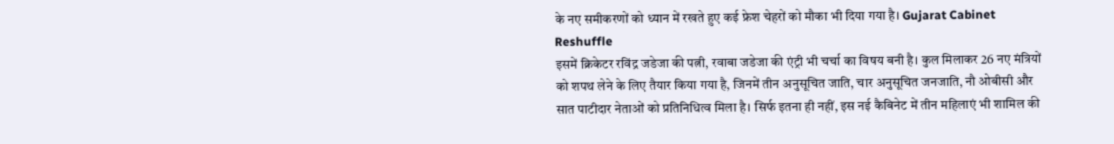के नए समीकरणों को ध्यान में रखते हुए कई फ्रेश चेहरों को मौका भी दिया गया है। Gujarat Cabinet Reshuffle
इसमें क्रिकेटर रविंद्र जडेजा की पत्नी, रवाबा जडेजा की एंट्री भी चर्चा का विषय बनी है। कुल मिलाकर 26 नए मंत्रियों को शपथ लेने के लिए तैयार किया गया है, जिनमें तीन अनुसूचित जाति, चार अनुसूचित जनजाति, नौ ओबीसी और सात पाटीदार नेताओं को प्रतिनिधित्व मिला है। सिर्फ इतना ही नहीं, इस नई कैबिनेट में तीन महिलाएं भी शामिल की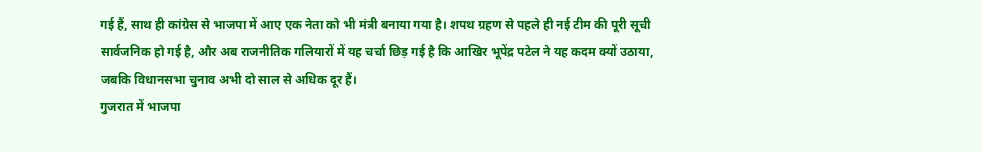गई हैं, साथ ही कांग्रेस से भाजपा में आए एक नेता को भी मंत्री बनाया गया है। शपथ ग्रहण से पहले ही नई टीम की पूरी सूची सार्वजनिक हो गई है, और अब राजनीतिक गलियारों में यह चर्चा छिड़ गई है कि आखिर भूपेंद्र पटेल ने यह कदम क्यों उठाया, जबकि विधानसभा चुनाव अभी दो साल से अधिक दूर हैं।
गुजरात में भाजपा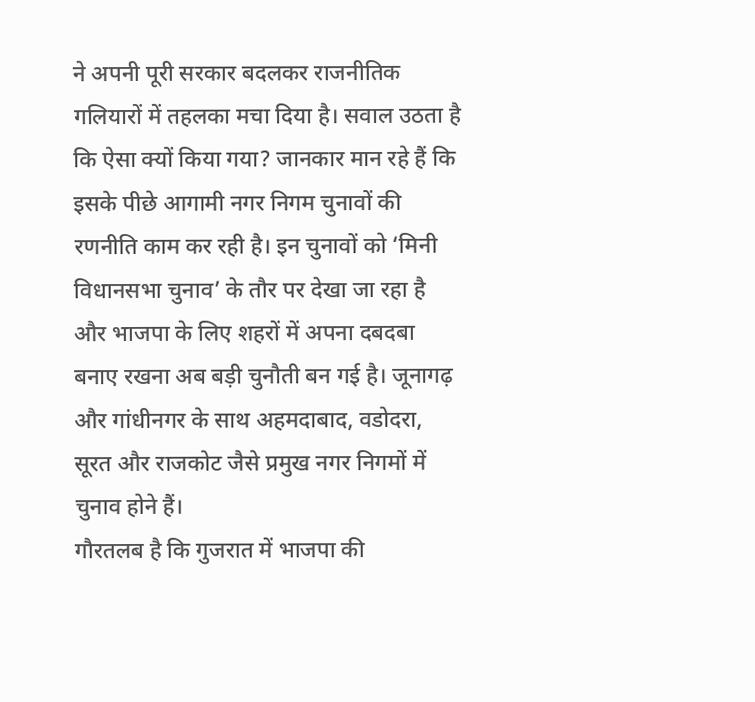ने अपनी पूरी सरकार बदलकर राजनीतिक गलियारों में तहलका मचा दिया है। सवाल उठता है कि ऐसा क्यों किया गया? जानकार मान रहे हैं कि इसके पीछे आगामी नगर निगम चुनावों की रणनीति काम कर रही है। इन चुनावों को ‘मिनी विधानसभा चुनाव’ के तौर पर देखा जा रहा है और भाजपा के लिए शहरों में अपना दबदबा बनाए रखना अब बड़ी चुनौती बन गई है। जूनागढ़ और गांधीनगर के साथ अहमदाबाद, वडोदरा, सूरत और राजकोट जैसे प्रमुख नगर निगमों में चुनाव होने हैं।
गौरतलब है कि गुजरात में भाजपा की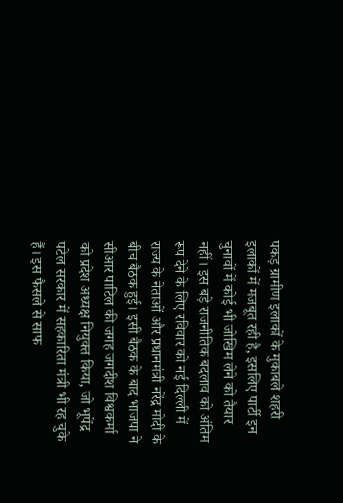पकड़ ग्रामीण इलाकों के मुकाबले शहरी इलाकों में मजबूत रही है, इसलिए पार्टी इन चुनावों में कोई भी जोखिम लेने को तैयार नहीं। इस बड़े राजनीतिक बदलाव को अंतिम रूप देने के लिए रविवार को नई दिल्ली में राज्य के नेताओं और प्रधानमंत्री नरेंद्र मोदी के बीच बैठक हुई। इसी बैठक के बाद भाजपा ने सीआर पाटिल की जगह जगदीश विश्वकर्मा को प्रदेश अध्यक्ष नियुक्त किया, जो भूपेंद्र पटेल सरकार में सहकारिता मंत्री भी रह चुके हैं। इस फैसले से साफ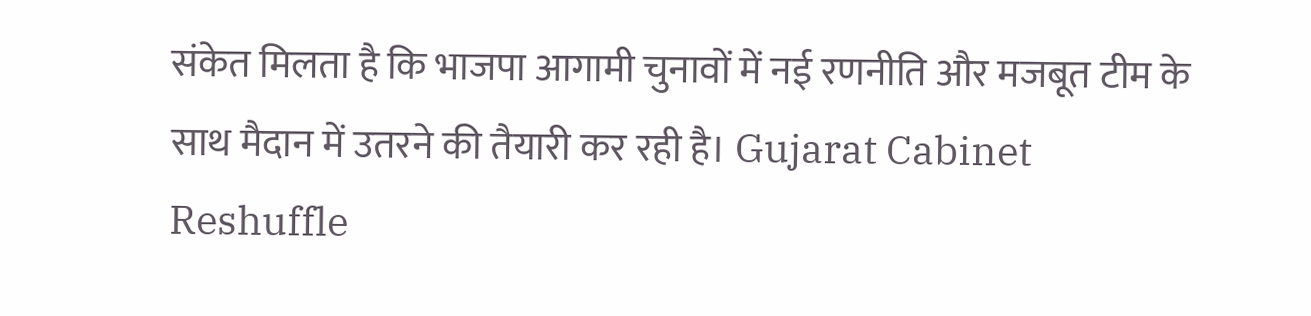संकेत मिलता है कि भाजपा आगामी चुनावों में नई रणनीति और मजबूत टीम के साथ मैदान में उतरने की तैयारी कर रही है। Gujarat Cabinet Reshuffle